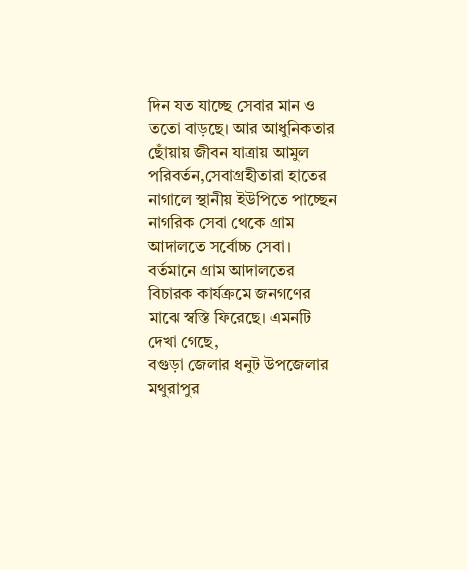দিন যত যাচ্ছে সেবার মান ও ততো বাড়ছে। আর আধুনিকতার ছোঁয়ায় জীবন যাত্রায় আমুল পরিবর্তন,সেবাগ্রহীতারা হাতের নাগালে স্থানীয় ইউপিতে পাচ্ছেন নাগরিক সেবা থেকে গ্রাম আদালতে সর্বোচ্চ সেবা।
বর্তমানে গ্রাম আদালতের বিচারক কার্যক্রমে জনগণের মাঝে স্বস্তি ফিরেছে। এমনটি দেখা গেছে,
বগুড়া জেলার ধনুট উপজেলার মথুরাপুর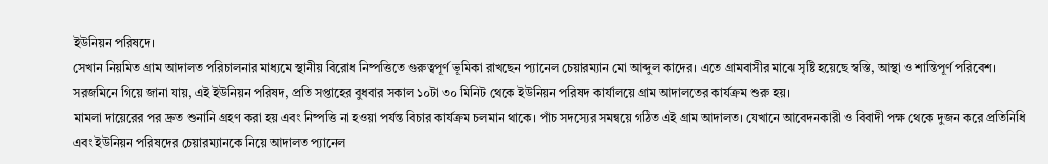ইউনিয়ন পরিষদে।
সেখান নিয়মিত গ্রাম আদালত পরিচালনার মাধ্যমে স্থানীয় বিরোধ নিষ্পত্তিতে গুরুত্বপূর্ণ ভূমিকা রাখছেন প্যানেল চেয়ারম্যান মো আব্দুল কাদের। এতে গ্রামবাসীর মাঝে সৃষ্টি হয়েছে স্বস্তি, আস্থা ও শান্তিপূর্ণ পরিবেশ।
সরজমিনে গিয়ে জানা যায়, এই ইউনিয়ন পরিষদ, প্রতি সপ্তাহের বুধবার সকাল ১০টা ৩০ মিনিট থেকে ইউনিয়ন পরিষদ কার্যালয়ে গ্রাম আদালতের কার্যক্রম শুরু হয়।
মামলা দায়েরের পর দ্রুত শুনানি গ্রহণ করা হয় এবং নিষ্পত্তি না হওয়া পর্যন্ত বিচার কার্যক্রম চলমান থাকে। পাঁচ সদস্যের সমন্বয়ে গঠিত এই গ্রাম আদালত। যেখানে আবেদনকারী ও বিবাদী পক্ষ থেকে দুজন করে প্রতিনিধি এবং ইউনিয়ন পরিষদের চেয়ারম্যানকে নিয়ে আদালত প্যানেল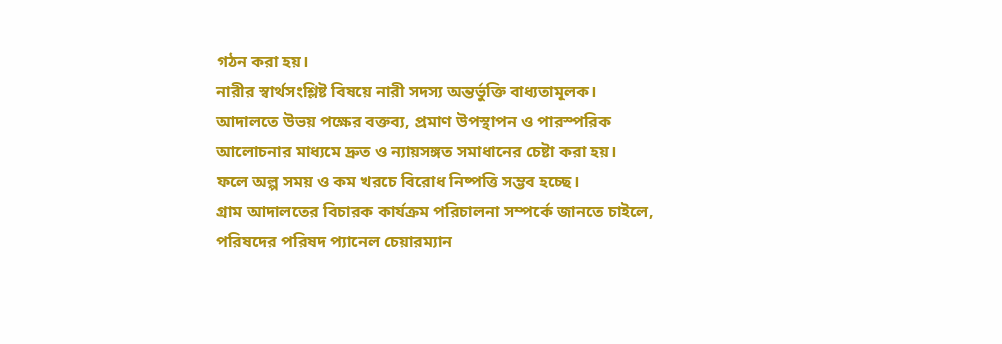গঠন করা হয়।
নারীর স্বার্থসংশ্লিষ্ট বিষয়ে নারী সদস্য অন্তর্ভুক্তি বাধ্যতামূলক। আদালতে উভয় পক্ষের বক্তব্য, প্রমাণ উপস্থাপন ও পারস্পরিক আলোচনার মাধ্যমে দ্রুত ও ন্যায়সঙ্গত সমাধানের চেষ্টা করা হয়।
ফলে অল্প সময় ও কম খরচে বিরোধ নিষ্পত্তি সম্ভব হচ্ছে।
গ্রাম আদালতের বিচারক কার্যক্রম পরিচালনা সম্পর্কে জানতে চাইলে, পরিষদের পরিষদ প্যানেল চেয়ারম্যান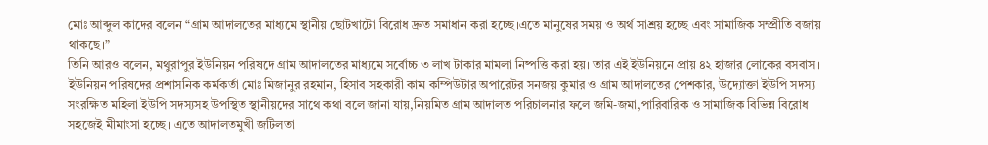মোঃ আব্দুল কাদের বলেন “গ্রাম আদালতের মাধ্যমে স্থানীয় ছোটখাটো বিরোধ দ্রুত সমাধান করা হচ্ছে।এতে মানুষের সময় ও অর্থ সাশ্রয় হচ্ছে এবং সামাজিক সম্প্রীতি বজায় থাকছে।”
তিনি আরও বলেন, মথুরাপুর ইউনিয়ন পরিষদে গ্রাম আদালতের মাধ্যমে সর্বোচ্চ ৩ লাখ টাকার মামলা নিষ্পত্তি করা হয়। তার এই ইউনিয়নে প্রায় ৪২ হাজার লোকের বসবাস।
ইউনিয়ন পরিষদের প্রশাসনিক কর্মকর্তা মোঃ মিজানুর রহমান, হিসাব সহকারী কাম কম্পিউটার অপারেটর সনজয় কুমার ও গ্রাম আদালতের পেশকার, উদ্যোক্তা ইউপি সদস্য সংরক্ষিত মহিলা ইউপি সদস্যসহ উপস্থিত স্থানীয়দের সাথে কথা বলে জানা যায়,নিয়মিত গ্রাম আদালত পরিচালনার ফলে জমি-জমা,পারিবারিক ও সামাজিক বিভিন্ন বিরোধ সহজেই মীমাংসা হচ্ছে। এতে আদালতমুখী জটিলতা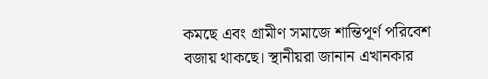কমছে এবং গ্রামীণ সমাজে শান্তিপূর্ণ পরিবেশ বজায় থাকছে। স্থানীয়রা জানান এখানকার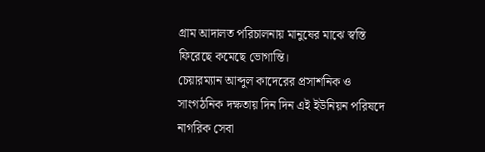গ্রাম আদালত পরিচালনায় মানুষের মাঝে স্বস্তি ফিরেছে কমেছে ভোগান্তি।
চেয়ারম্যান আব্দুল কাদেরের প্রসাশনিক ও সাংগঠনিক দক্ষতায় দিন দিন এই ইউনিয়ন পরিষদে নাগরিক সেবা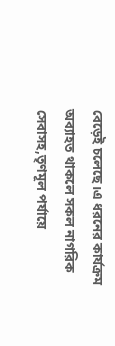বেড়েই চলেছে।এ ধরনের কার্যক্রম অব্যাহত থাকলে সকল নাগরিক সেবাসহ,তৃণমূল পর্যায়ে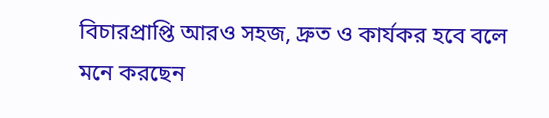বিচারপ্রাপ্তি আরও সহজ, দ্রুত ও কার্যকর হবে বলে মনে করছেন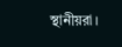স্থানীয়রা।